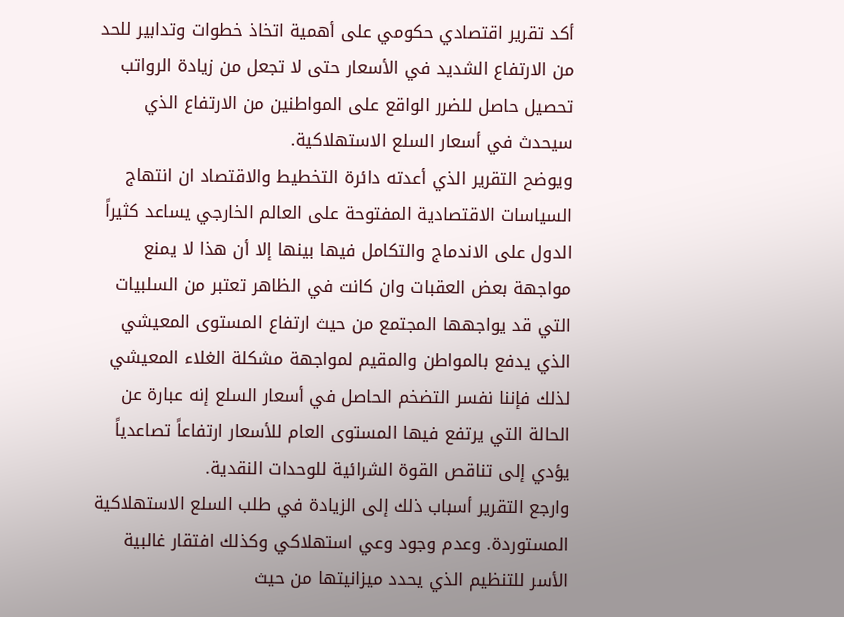أكد تقرير اقتصادي حكومي على أهمية اتخاذ خطوات وتدابير للحد من الارتفاع الشديد في الأسعار حتى لا تجعل من زيادة الرواتب تحصيل حاصل للضرر الواقع على المواطنين من الارتفاع الذي سيحدث في أسعار السلع الاستهلاكية.
ويوضح التقرير الذي أعدته دائرة التخطيط والاقتصاد ان انتهاج السياسات الاقتصادية المفتوحة على العالم الخارجي يساعد كثيراً الدول على الاندماج والتكامل فيها بينها إلا أن هذا لا يمنع مواجهة بعض العقبات وان كانت في الظاهر تعتبر من السلبيات التي قد يواجهها المجتمع من حيث ارتفاع المستوى المعيشي الذي يدفع بالمواطن والمقيم لمواجهة مشكلة الغلاء المعيشي لذلك فإننا نفسر التضخم الحاصل في أسعار السلع إنه عبارة عن الحالة التي يرتفع فيها المستوى العام للأسعار ارتفاعاً تصاعدياً يؤدي إلى تناقص القوة الشرائية للوحدات النقدية.
وارجع التقرير أسباب ذلك إلى الزيادة في طلب السلع الاستهلاكية المستوردة. وعدم وجود وعي استهلاكي وكذلك افتقار غالبية الأسر للتنظيم الذي يحدد ميزانيتها من حيث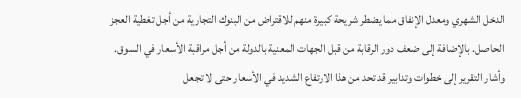الدخل الشهري ومعدل الإنفاق مما يضطر شريحة كبيرة منهم للاقتراض من البنوك التجارية من أجل تغطية العجز الحاصل. بالإضافة إلى ضعف دور الرقابة من قبل الجهات المعنية بالدولة من أجل مراقبة الأسعار في السوق.
وأشار التقرير إلى خطوات وتدابير قد تحد من هذا الارتفاع الشديد في الأسعار حتى لا تجعل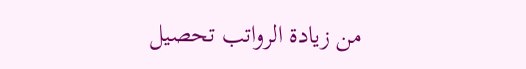من زيادة الرواتب تحصيل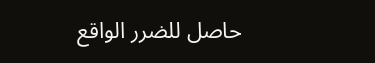حاصل للضرر الواقع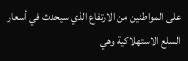على المواطنين من الارتفاع الذي سيحدث في أسعار السلع الاستهلاكية وهي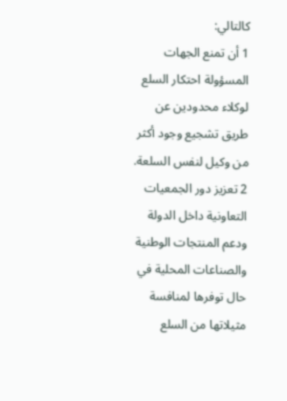كالتالي:
1 أن تمنع الجهات المسؤولة احتكار السلع لوكلاء محدودين عن طريق تشجيع وجود أكثر من وكيل لنفس السلعة.
2 تعزيز دور الجمعيات التعاونية داخل الدولة ودعم المنتجات الوطنية والصناعات المحلية في حال توفرها لمنافسة مثيلاتها من السلع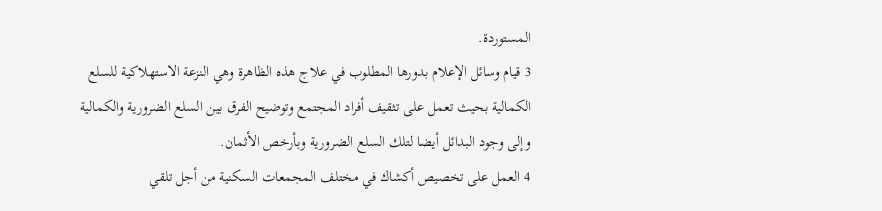المستوردة.
3 قيام وسائل الإعلام بدورها المطلوب في علاج هذه الظاهرة وهي النزعة الاستهلاكية للسلع الكمالية بحيث تعمل على تثقيف أفراد المجتمع وتوضيح الفرق بين السلع الضرورية والكمالية وإلى وجود البدائل أيضا لتلك السلع الضرورية وبأرخص الأثمان.
4 العمل على تخصيص أكشاك في مختلف المجمعات السكنية من أجل تلقي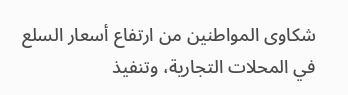شكاوى المواطنين من ارتفاع أسعار السلع في المحلات التجارية، وتنفيذ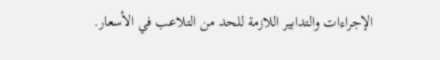الإجراءات والتدابير اللازمة للحد من التلاعب في الأسعار.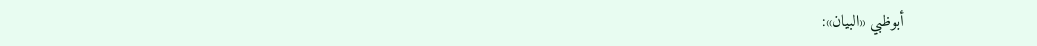أبوظبي «البيان»: